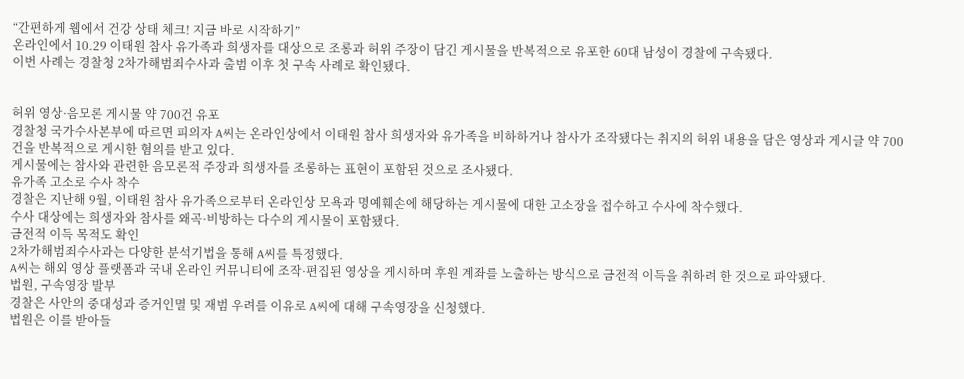“간편하게 웹에서 건강 상태 체크! 지금 바로 시작하기”
온라인에서 10.29 이태원 참사 유가족과 희생자를 대상으로 조롱과 허위 주장이 담긴 게시물을 반복적으로 유포한 60대 남성이 경찰에 구속됐다.
이번 사례는 경찰청 2차가해범죄수사과 출범 이후 첫 구속 사례로 확인됐다.


허위 영상·음모론 게시물 약 700건 유포
경찰청 국가수사본부에 따르면 피의자 A씨는 온라인상에서 이태원 참사 희생자와 유가족을 비하하거나 참사가 조작됐다는 취지의 허위 내용을 담은 영상과 게시글 약 700건을 반복적으로 게시한 혐의를 받고 있다.
게시물에는 참사와 관련한 음모론적 주장과 희생자를 조롱하는 표현이 포함된 것으로 조사됐다.
유가족 고소로 수사 착수
경찰은 지난해 9월, 이태원 참사 유가족으로부터 온라인상 모욕과 명예훼손에 해당하는 게시물에 대한 고소장을 접수하고 수사에 착수했다.
수사 대상에는 희생자와 참사를 왜곡·비방하는 다수의 게시물이 포함됐다.
금전적 이득 목적도 확인
2차가해범죄수사과는 다양한 분석기법을 통해 A씨를 특정했다.
A씨는 해외 영상 플랫폼과 국내 온라인 커뮤니티에 조작·편집된 영상을 게시하며 후원 계좌를 노출하는 방식으로 금전적 이득을 취하려 한 것으로 파악됐다.
법원, 구속영장 발부
경찰은 사안의 중대성과 증거인멸 및 재범 우려를 이유로 A씨에 대해 구속영장을 신청했다.
법원은 이를 받아들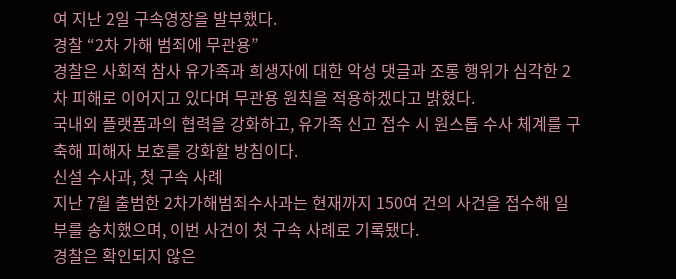여 지난 2일 구속영장을 발부했다.
경찰 “2차 가해 범죄에 무관용”
경찰은 사회적 참사 유가족과 희생자에 대한 악성 댓글과 조롱 행위가 심각한 2차 피해로 이어지고 있다며 무관용 원칙을 적용하겠다고 밝혔다.
국내외 플랫폼과의 협력을 강화하고, 유가족 신고 접수 시 원스톱 수사 체계를 구축해 피해자 보호를 강화할 방침이다.
신설 수사과, 첫 구속 사례
지난 7월 출범한 2차가해범죄수사과는 현재까지 150여 건의 사건을 접수해 일부를 송치했으며, 이번 사건이 첫 구속 사례로 기록됐다.
경찰은 확인되지 않은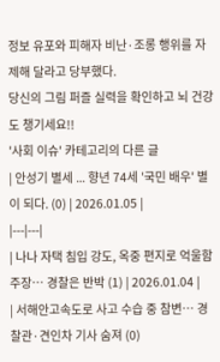정보 유포와 피해자 비난·조롱 행위를 자제해 달라고 당부했다.
당신의 그림 퍼즐 실력을 확인하고 뇌 건강도 챙기세요!!
'사회 이슈' 카테고리의 다른 글
| 안성기 별세 ... 향년 74세 '국민 배우' 별이 되다. (0) | 2026.01.05 |
|---|---|
| 나나 자택 침입 강도, 옥중 편지로 억울함 주장… 경찰은 반박 (1) | 2026.01.04 |
| 서해안고속도로 사고 수습 중 참변… 경찰관·견인차 기사 숨져 (0)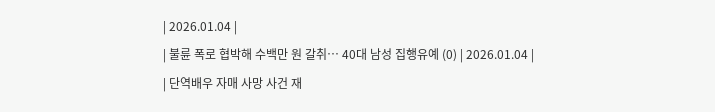| 2026.01.04 |
| 불륜 폭로 협박해 수백만 원 갈취… 40대 남성 집행유예 (0) | 2026.01.04 |
| 단역배우 자매 사망 사건 재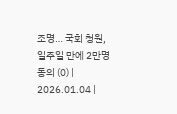조명… 국회 청원, 일주일 만에 2만명 동의 (0) | 2026.01.04 |